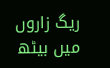ریگ زاروں میں بیٹھ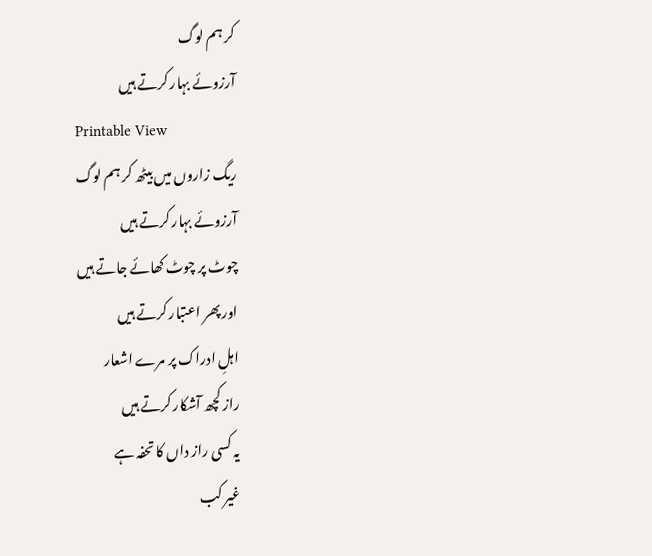کر ہم لوگ
آرزوئے بہار کرتے ہیں
Printable View
ریگ زاروں میں بیٹھ کر ہم لوگ
آرزوئے بہار کرتے ہیں
چوٹ پر چوٹ کھائے جاتے ہیں
اور پھر اعتبار کرتے ہیں
اہلِ ادراک پر مرے اشعار
راز کچھ آشکار کرتے ہیں
یہ کسی راز داں کا تحفہ ہے
غیر کب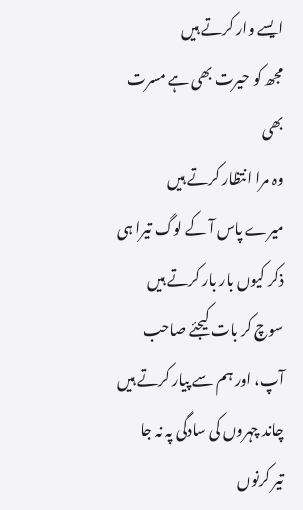ایسے وار کرتے ہیں
مجھ کو حیرت بھی ہے مسرت بھی
وہ مرا انتظار کرتے ہیں
میرے پاس آ کے لوگ تیرا ہی
ذکر کیوں بار بار کرتے ہیں
سوچ کر بات کیجئے صاحب
آپ، اور ہم سے پیار کرتے ہیں
چاند چہروں کی سادگی پہ نہ جا
تیر کرنوں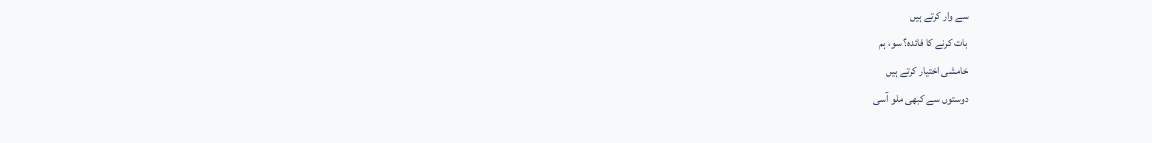سے وار کرتے ہیں
بات کرنے کا فائدہ؟ سو، ہم
خامشی اختیار کرتے ہیں
دوستوں سے کبھی ملو آسی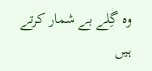وہ گِلے بے شمار کرتے ہیں